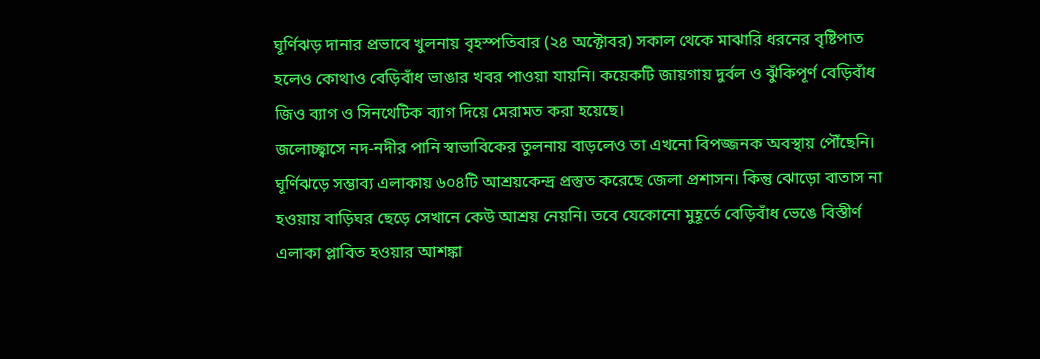ঘূর্ণিঝড় দানার প্রভাবে খুলনায় বৃহস্পতিবার (২৪ অক্টোবর) সকাল থেকে মাঝারি ধরনের বৃষ্টিপাত হলেও কোথাও বেড়িবাঁধ ভাঙার খবর পাওয়া যায়নি। কয়েকটি জায়গায় দুর্বল ও ঝুঁকিপূর্ণ বেড়িবাঁধ জিও ব্যাগ ও সিনথেটিক ব্যাগ দিয়ে মেরামত করা হয়েছে।
জলোচ্ছ্বাসে নদ-নদীর পানি স্বাভাবিকের তুলনায় বাড়লেও তা এখনো বিপজ্জনক অবস্থায় পৌঁছেনি। ঘূর্ণিঝড়ে সম্ভাব্য এলাকায় ৬০৪টি আশ্রয়কেন্দ্র প্রস্তুত করেছে জেলা প্রশাসন। কিন্তু ঝোড়ো বাতাস না হওয়ায় বাড়িঘর ছেড়ে সেখানে কেউ আশ্রয় নেয়নি। তবে যেকোনো মুহূর্তে বেড়িবাঁধ ভেঙে বিস্তীর্ণ এলাকা প্লাবিত হওয়ার আশঙ্কা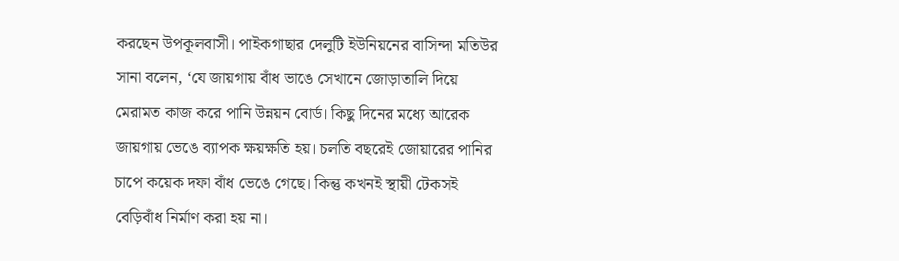করছেন উপকূলবাসী। পাইকগাছার দেলুটি ইউনিয়নের বাসিন্দা মতিউর সানা বলেন, ‘যে জায়গায় বাঁধ ভাঙে সেখানে জোড়াতালি দিয়ে মেরামত কাজ করে পানি উন্নয়ন বোর্ড। কিছু দিনের মধ্যে আরেক জায়গায় ভেঙে ব্যাপক ক্ষয়ক্ষতি হয়। চলতি বছরেই জোয়ারের পানির চাপে কয়েক দফা বাঁধ ভেঙে গেছে। কিন্তু কখনই স্থায়ী টেকসই বেড়িবাঁধ নির্মাণ করা হয় না।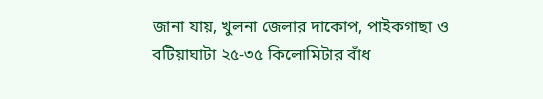জানা যায়, খুলনা জেলার দাকোপ, পাইকগাছা ও বটিয়াঘাটা ২৫-৩৫ কিলোমিটার বাঁধ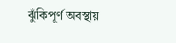ঝুঁকিপূর্ণ অবস্থায়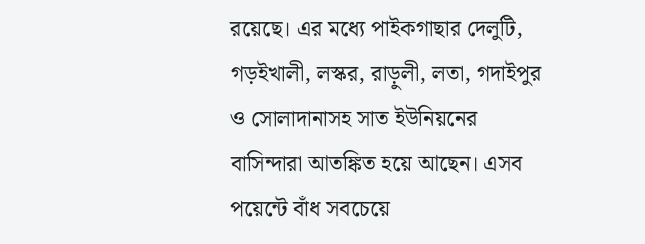রয়েছে। এর মধ্যে পাইকগাছার দেলুটি, গড়ইখালী, লস্কর, রাড়ুলী, লতা, গদাইপুর ও সোলাদানাসহ সাত ইউনিয়নের বাসিন্দারা আতঙ্কিত হয়ে আছেন। এসব পয়েন্টে বাঁধ সবচেয়ে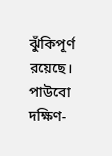ঝুঁকিপূর্ণ রয়েছে।
পাউবো দক্ষিণ-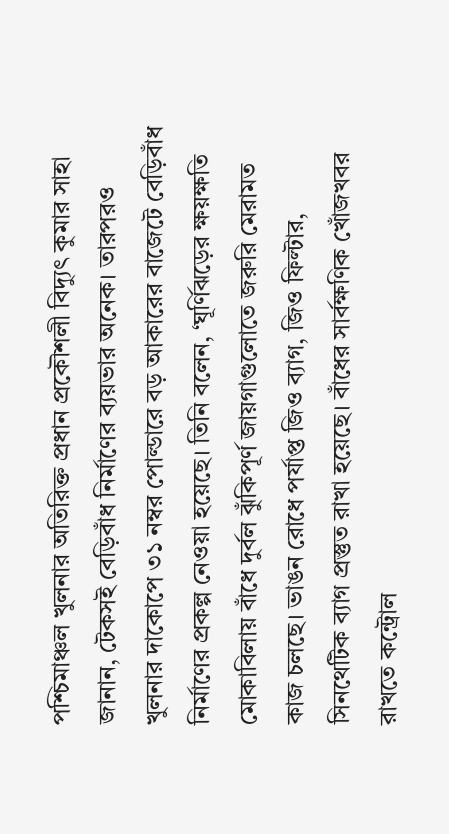পশ্চিমাঞ্চল খুলনার অতিরিক্ত প্রধান প্রকৌশলী বিদ্যুৎ কুমার সাহা জানান, টেকসই বেড়িবাঁধ নির্মাণের ব্যয়ভার অনেক। তারপরও খুলনার দাকোপে ৩১ নম্বর পোল্ডারে বড় আকারের বাজেটে বেড়িবাঁধ নির্মাণের প্রকল্প নেওয়া হয়েছে। তিনি বলেন, ‘ঘূর্ণিঝড়ের ক্ষয়ক্ষতি মোকাবিলায় বাঁধে দুর্বল ঝুঁকিপূর্ণ জায়গাগুলোতে জরুরি মেরামত কাজ চলছে। ভাঙন রোধে পর্যাপ্ত জিও ব্যাগ, জিও ফিল্টার, সিনথেটিক ব্যাগ প্রস্তুত রাখা হয়েছে। বাঁধের সার্বক্ষণিক খোঁজখবর রাখতে কন্ট্রোল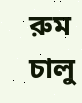রুম চালু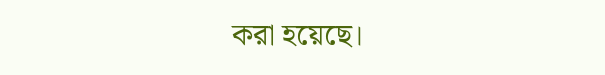করা হয়েছে।